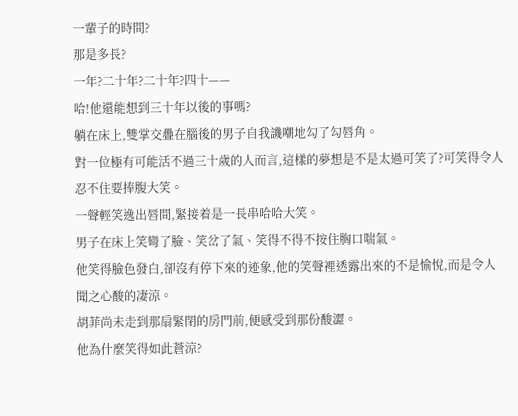一輩子的時間?
那是多長?
一年?二十年?二十年?四十——
哈!他還能想到三十年以後的事嗎?
躺在床上,雙掌交疊在腦後的男子自我譏嘲地勾了勾唇角。
對一位極有可能活不過三十歲的人而言,這樣的夢想是不是太過可笑了?可笑得令人忍不住要捧腹大笑。
一聲輕笑逸出唇間,緊接着是一長串哈哈大笑。
男子在床上笑彎了臉、笑岔了氣、笑得不得不按住胸口喘氣。
他笑得臉色發白,卻沒有停下來的迹象,他的笑聲裡透露出來的不是愉悅,而是令人聞之心酸的凄涼。
胡菲尚未走到那扇緊閉的房門前,便感受到那份酸澀。
他為什麼笑得如此蒼涼?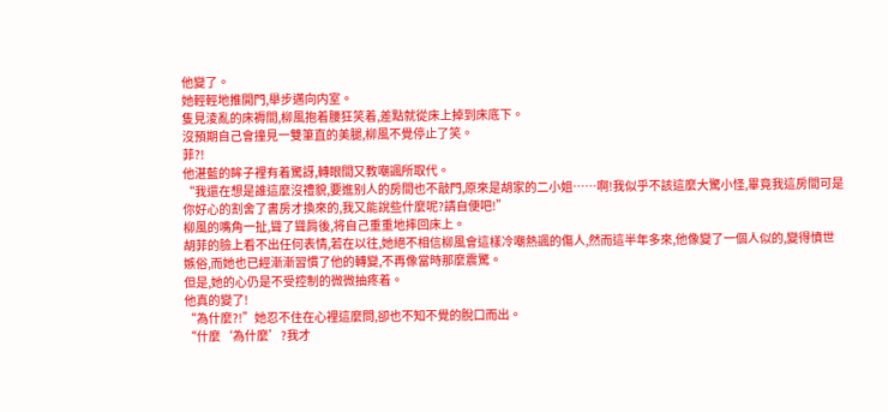他變了。
她輕輕地推開門,舉步邁向内室。
隻見淩亂的床褥間,柳風抱着腰狂笑着,差點就從床上掉到床底下。
沒預期自己會撞見一雙筆直的美腿,柳風不覺停止了笑。
菲?!
他湛藍的眸子裡有着驚訝,轉眼間又教嘲諷所取代。
“我還在想是誰這麼沒禮貌,要進别人的房間也不敲門,原來是胡家的二小姐……啊!我似乎不該這麼大驚小怪,畢竟我這房間可是你好心的割舍了書房才換來的,我又能說些什麼呢?請自便吧!”
柳風的嘴角一扯,聳了聳肩後,将自己重重地摔回床上。
胡菲的臉上看不出任何表情,若在以往,她絕不相信柳風會這樣冷嘲熱諷的傷人,然而這半年多來,他像變了一個人似的,變得憤世嫉俗,而她也已經漸漸習慣了他的轉變,不再像當時那麼震驚。
但是,她的心仍是不受控制的微微抽疼着。
他真的變了!
“為什麼?!”她忍不住在心裡這麼問,卻也不知不覺的脫口而出。
“什麼‘為什麼’?我才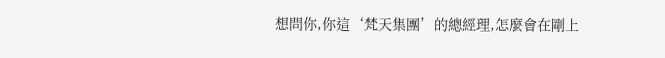想問你,你這‘梵天集團’的總經理,怎麼會在剛上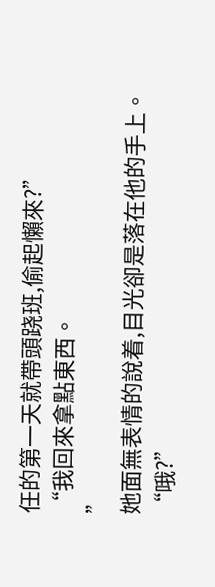任的第一天就帶頭跷班,偷起懶來?”
“我回來拿點東西。
”
她面無表情的說着,目光卻是落在他的手上。
“哦?”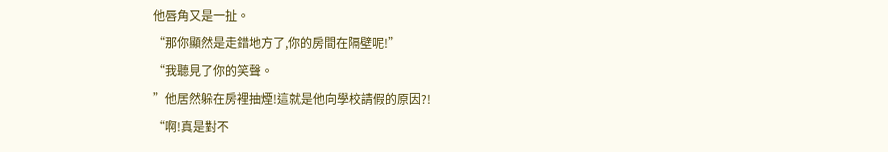他唇角又是一扯。
“那你顯然是走錯地方了,你的房間在隔壁呢!”
“我聽見了你的笑聲。
”他居然躲在房裡抽煙!這就是他向學校請假的原因?!
“啊!真是對不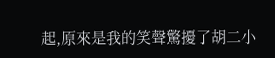起,原來是我的笑聲驚擾了胡二小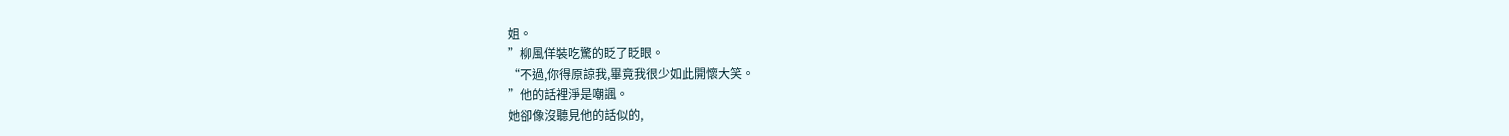姐。
”柳風佯裝吃驚的眨了眨眼。
“不過,你得原諒我,畢竟我很少如此開懷大笑。
”他的話裡淨是嘲諷。
她卻像沒聽見他的話似的,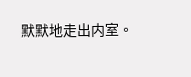默默地走出内室。